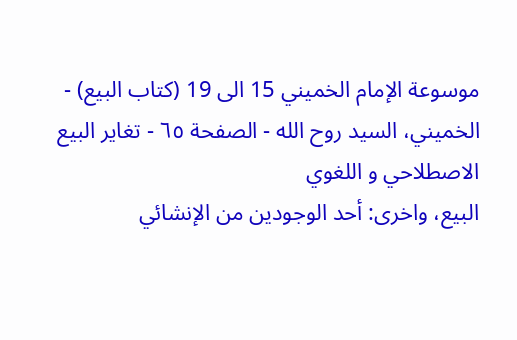موسوعة الإمام الخميني 15 الى 19 (كتاب البيع) - الخميني، السيد روح الله - الصفحة ٦٥ - تغاير البيع الاصطلاحي و اللغوي
البيع، واخرى: أحد الوجودين من الإنشائي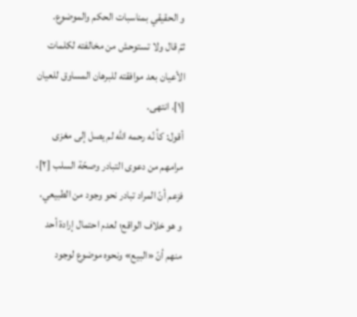و الحقيقي بمناسبات الحكم والموضوع.
ثمّ قال ولا تستوحش من مخالفته لكلمات الأعيان بعد موافقته للبرهان المساوق للعيان [١]، انتهى.
أقول: كأ نّه رحمه الله لم يصل إلى مغزى مرامهم من دعوى التبادر وصحّة السلب [٢]، فزعم أنّ المراد تبادر نحو وجود من الطبيعي، و هو خلاف الواقع؛ لعدم احتمال إرادة أحد منهم أنّ «البيع» ونحوه موضوع لوجود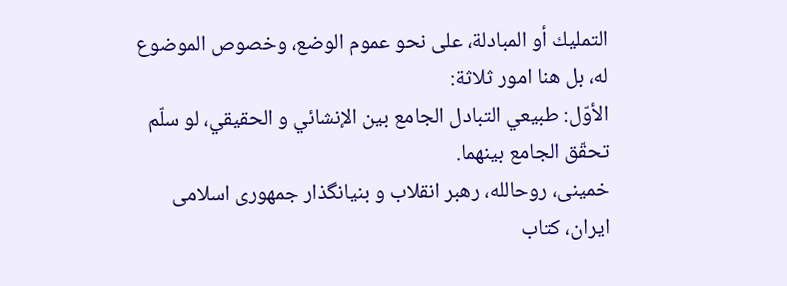التمليك أو المبادلة، على نحو عموم الوضع، وخصوص الموضوع له، بل هنا امور ثلاثة:
الأوّل: طبيعي التبادل الجامع بين الإنشائي و الحقيقي، لو سلّم تحقّق الجامع بينهما.
خمينى، روحالله، رهبر انقلاب و بنيانگذار جمهورى اسلامى ايران، كتاب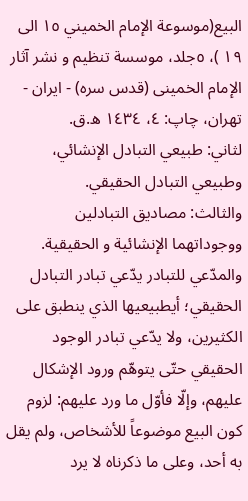البيع(موسوعة الإمام الخميني ١٥ الى ١٩ )، ٥جلد، موسسة تنظيم و نشر آثار الإمام الخمينى (قدس سره) - ايران - تهران، چاپ: ٤، ١٤٣٤ ه.ق.
لثاني: طبيعي التبادل الإنشائي، وطبيعي التبادل الحقيقي.
والثالث: مصاديق التبادلين ووجوداتهما الإنشائية و الحقيقية.
والمدّعي للتبادر يدّعي تبادر التبادل الحقيقي؛ أيطبيعيها الذي ينطبق على الكثيرين، ولا يدّعي تبادر الوجود الحقيقي حتّى يتوهّم ورود الإشكال عليهم، وإلّا فأوّل ما ورد عليهم: لزوم كون البيع موضوعاً للأشخاص، ولم يقل به أحد، وعلى ما ذكرناه لا يرد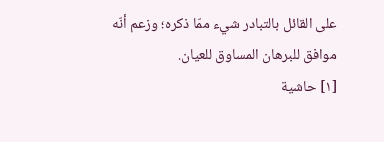على القائل بالتبادر شيء ممّا ذكره؛ وزعم أنّه موافق للبرهان المساوق للعيان.
[١] حاشية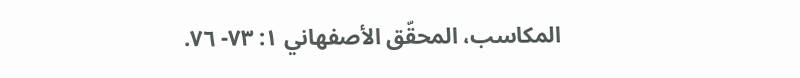المكاسب، المحقّق الأصفهاني ١: ٧٣- ٧٦.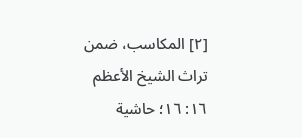[٢] المكاسب، ضمن تراث الشيخ الأعظم ١٦: ١٦؛ حاشية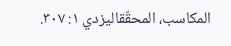المكاسب، المحقّقاليزدي ١: ٣٠٧.